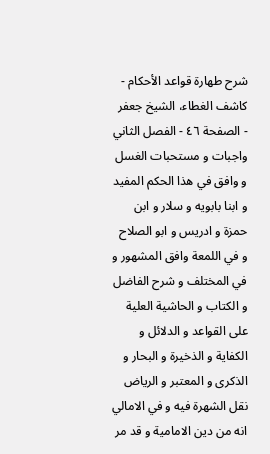شرح طهارة قواعد الأحكام - كاشف الغطاء، الشيخ جعفر - الصفحة ٤٦ - الفصل الثاني واجبات و مستحبات الغسل
و وافق في هذا الحكم المفيد و ابنا بابويه و سلار و ابن حمزة و ادريس و ابو الصلاح و في اللمعة وافق المشهور و في المختلف و شرح الفاضل و الكتاب و الحاشية العلية على القواعد و الدلائل و الكفاية و الذخيرة و البحار و الذكرى و المعتبر و الرياض نقل الشهرة فيه و في الامالي انه من دين الامامية و قد مر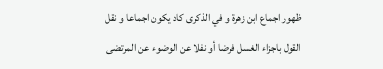ظهور اجماع ابن زهرة و في الذكرى كاد يكون اجماعا و نقل القول باجزاء الغسل فرضا أو نفلا عن الوضوء عن المرتضى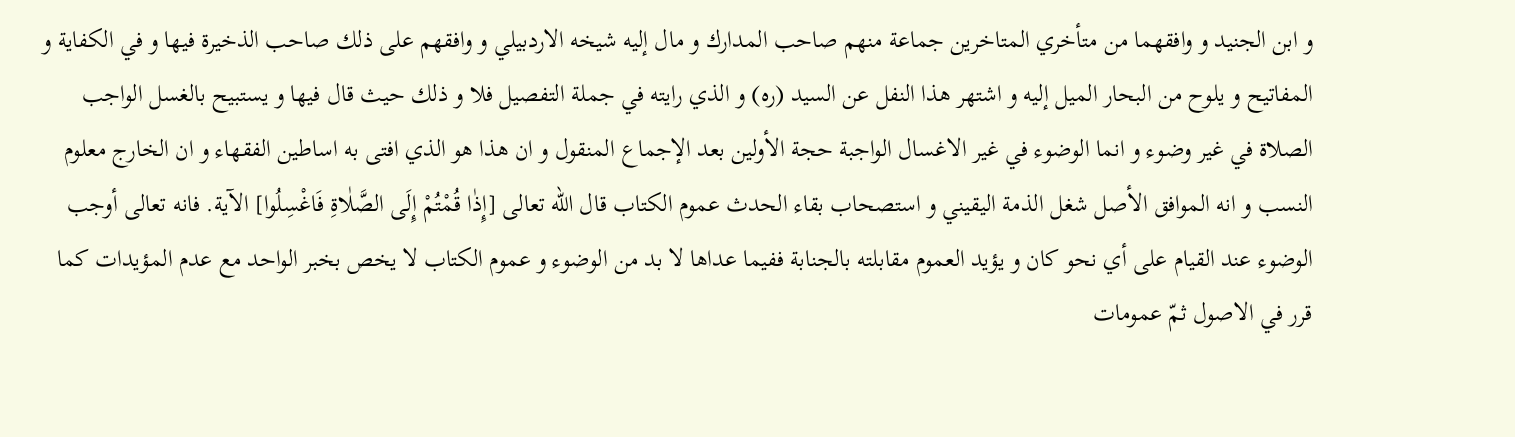و ابن الجنيد و وافقهما من متأخري المتاخرين جماعة منهم صاحب المدارك و مال إليه شيخه الاردبيلي و وافقهم على ذلك صاحب الذخيرة فيها و في الكفاية و المفاتيح و يلوح من البحار الميل إليه و اشتهر هذا النفل عن السيد (ره) و الذي رايته في جملة التفصيل فلا و ذلك حيث قال فيها و يستبيح بالغسل الواجب الصلاة في غير وضوء و انما الوضوء في غير الاغسال الواجبة حجة الأولين بعد الإجماع المنقول و ان هذا هو الذي افتى به اساطين الفقهاء و ان الخارج معلوم النسب و انه الموافق الأصل شغل الذمة اليقيني و استصحاب بقاء الحدث عموم الكتاب قال اللّه تعالى [إِذٰا قُمْتُمْ إِلَى الصَّلٰاةِ فَاغْسِلُوا] الآية. فانه تعالى أوجب الوضوء عند القيام على أي نحو كان و يؤيد العموم مقابلته بالجنابة ففيما عداها لا بد من الوضوء و عموم الكتاب لا يخص بخبر الواحد مع عدم المؤيدات كما قرر في الاصول ثمّ عمومات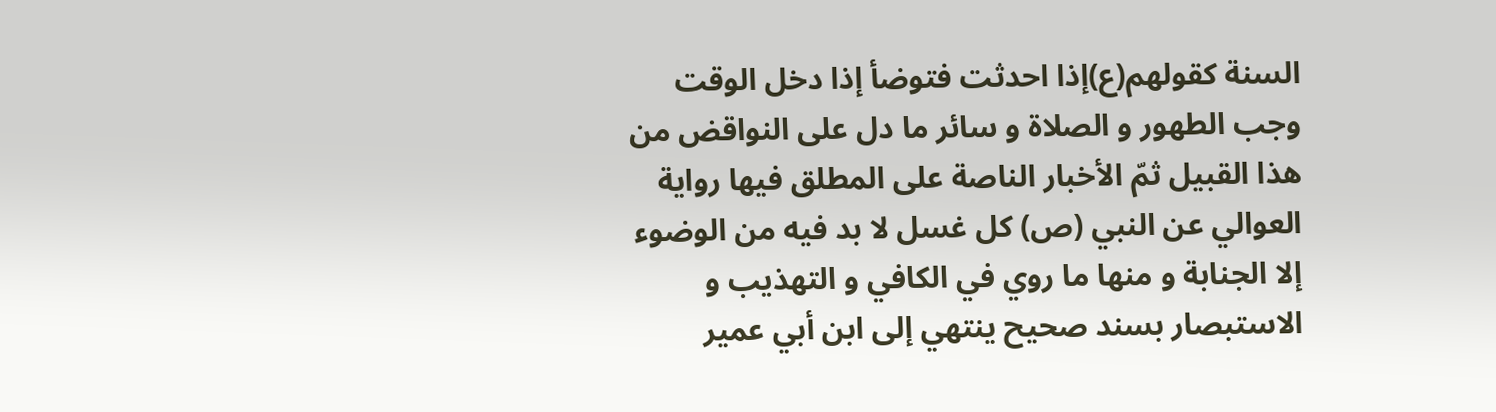السنة كقولهم(ع)إذا احدثت فتوضأ إذا دخل الوقت وجب الطهور و الصلاة و سائر ما دل على النواقض من هذا القبيل ثمّ الأخبار الناصة على المطلق فيها رواية العوالي عن النبي (ص) كل غسل لا بد فيه من الوضوء إلا الجنابة و منها ما روي في الكافي و التهذيب و الاستبصار بسند صحيح ينتهي إلى ابن أبي عمير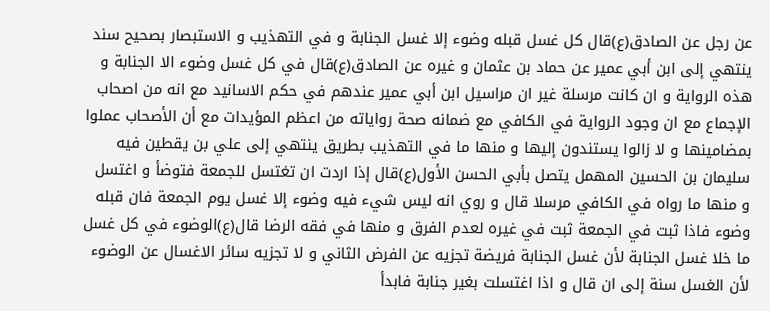عن رجل عن الصادق(ع)قال كل غسل قبله وضوء إلا غسل الجنابة و في التهذيب و الاستبصار بصحيح سند ينتهي إلى ابن أبي عمير عن حماد بن عثمان و غيره عن الصادق(ع)قال في كل غسل وضوء الا الجنابة و هذه الرواية و ان كانت مرسلة غير ان مراسيل ابن أبي عمير عندهم في حكم الاسانيد مع انه من اصحاب الإجماع مع ان وجود الرواية في الكافي مع ضمانه صحة رواياته من اعظم المؤيدات مع أن الأصحاب عملوا بمضامينها و لا زالوا يستندون إليها و منها ما في التهذيب بطريق ينتهي إلى علي بن يقطين فيه سليمان بن الحسين المهمل يتصل بأبي الحسن الأول(ع)قال إذا اردت ان تغتسل للجمعة فتوضأ و اغتسل و منها ما رواه في الكافي مرسلا قال و روي انه ليس شيء فيه وضوء إلا غسل يوم الجمعة فان قبله وضوء فاذا ثبت في الجمعة ثبت في غيره لعدم الفرق و منها في فقه الرضا قال(ع)الوضوء في كل غسل ما خلا غسل الجنابة لأن غسل الجنابة فريضة تجزيه عن الفرض الثاني و لا تجزيه سائر الاغسال عن الوضوء لأن الغسل سنة إلى ان قال و اذا اغتسلت بغير جنابة فابدأ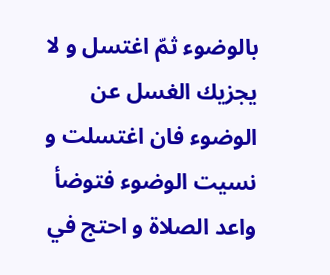بالوضوء ثمّ اغتسل و لا يجزيك الغسل عن الوضوء فان اغتسلت و نسيت الوضوء فتوضأ واعد الصلاة و احتج في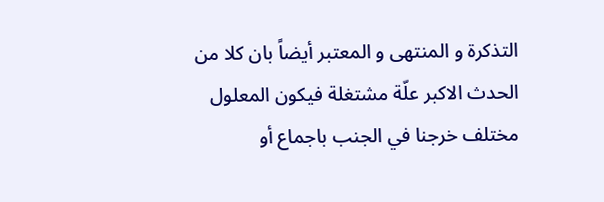التذكرة و المنتهى و المعتبر أيضاً بان كلا من الحدث الاكبر علّة مشتغلة فيكون المعلول مختلف خرجنا في الجنب باجماع أو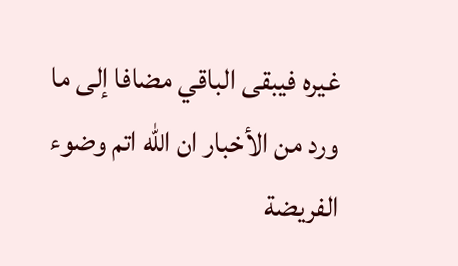غيره فيبقى الباقي مضافا إلى ما ورد من الأخبار ان اللّه اتم وضوء الفريضة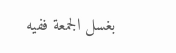بغسل الجمعة ففيه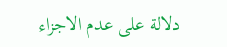دلالة على عدم الاجزاء